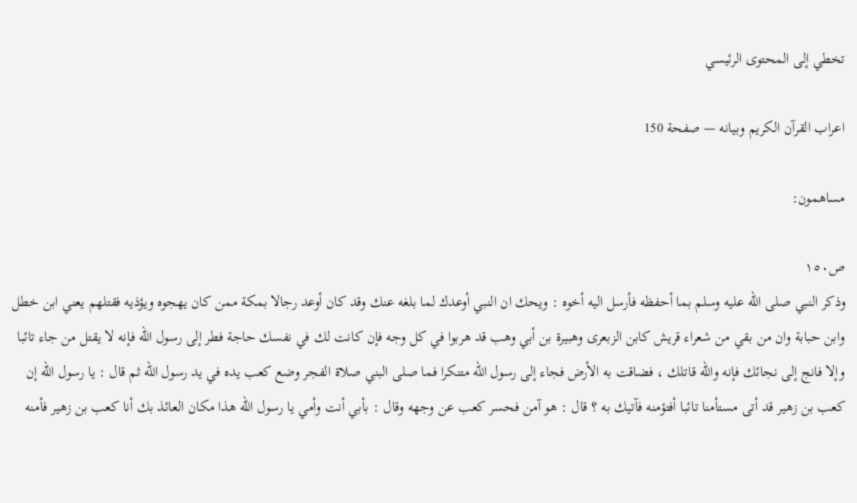تخطي إلى المحتوى الرئيسي

اعراب القرآن الكريم وبيانه — صفحة 150

مساهمون:

ص١٥٠
وذكر النبي صلى اللّه عليه وسلم بما أحفظه فأرسل اليه أخوه : ويحك ان النبي أوعدك لما بلغه عنك وقد كان أوعد رجالا بمكة ممن كان يهجوه ويؤذيه فقتلهم يعني ابن خطل وابن حبابة وان من بقي من شعراء قريش كابن الزبعرى وهبيرة بن أبي وهب قد هربوا في كل وجه فإن كانت لك في نفسك حاجة فطر إلى رسول اللّه فإنه لا يقتل من جاء تائبا وإلا فانج إلى نجائك فإنه واللّه قاتلك ، فضاقت به الأرض فجاء إلى رسول اللّه متنكرا فما صلى البني صلاة الفجر وضع كعب يده في يد رسول اللّه ثم قال : يا رسول اللّه إن كعب بن زهير قد أتى مستأمنا تائبا أفتؤمنه فآتيك به ؟ قال : هو آمن فحسر كعب عن وجهه وقال : بأبي أنت وأمي يا رسول اللّه هذا مكان العائذ بك أنا كعب بن زهير فأمنه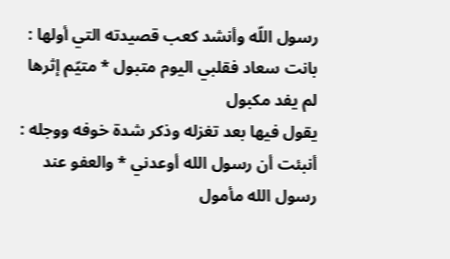رسول اللّه وأنشد كعب قصيدته التي أولها :
بانت سعاد فقلبي اليوم متبول * متيّم إثرها لم يفد مكبول
يقول فيها بعد تغزله وذكر شدة خوفه ووجله :
أنبئت أن رسول الله أوعدني * والعفو عند رسول الله مأمول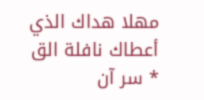مهلا هداك الذي أعطاك نافلة الق * سر آن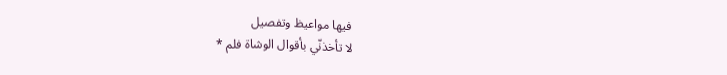فيها مواعيظ وتفصيل
لا تأخذنّي بأقوال الوشاة فلم *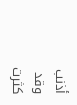أذنب وقد كثرت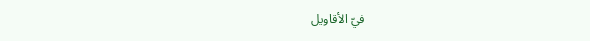فيّ الأقاويل